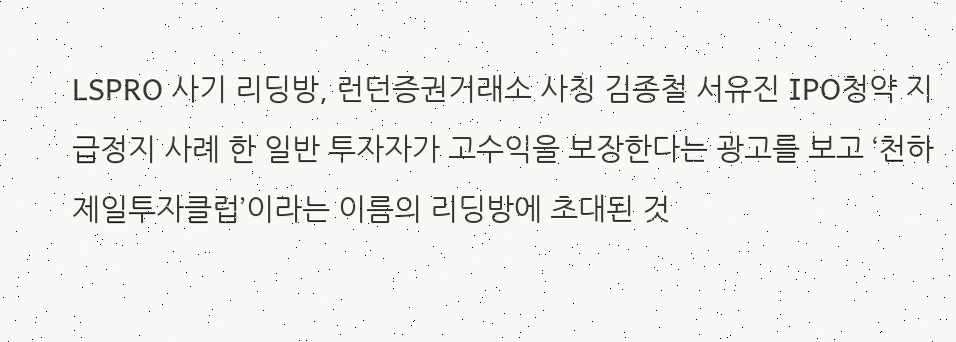LSPRO 사기 리딩방, 런던증권거래소 사칭 김종철 서유진 IPO청약 지급정지 사례 한 일반 투자자가 고수익을 보장한다는 광고를 보고 ‘천하제일투자클럽’이라는 이름의 리딩방에 초대된 것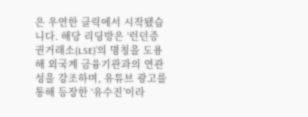은 우연한 클릭에서 시작됐습니다. 해당 리딩방은 ‘런던증권거래소(LSE)’의 명칭을 도용해 외국계 금융기관과의 연관성을 강조하며, 유튜브 광고를 통해 등장한 ‘유수진’이라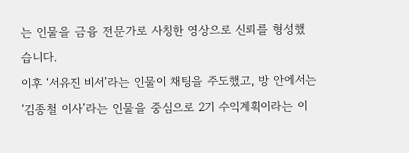는 인물을 금융 전문가로 사칭한 영상으로 신뢰를 형성했습니다.
이후 ‘서유진 비서’라는 인물이 채팅을 주도했고, 방 안에서는 ‘김종철 이사’라는 인물을 중심으로 2기 수익계획이라는 이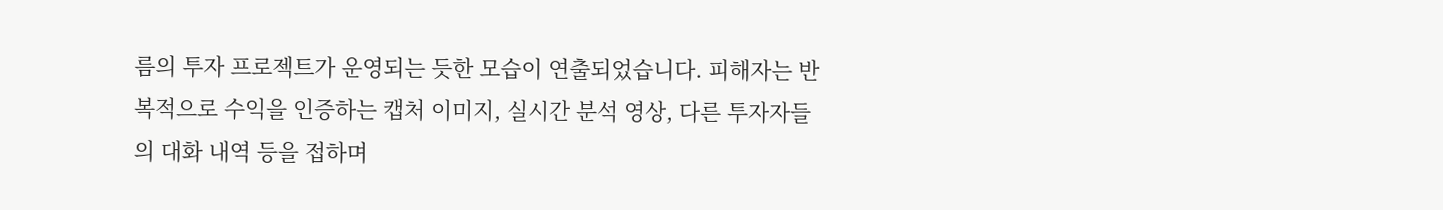름의 투자 프로젝트가 운영되는 듯한 모습이 연출되었습니다. 피해자는 반복적으로 수익을 인증하는 캡처 이미지, 실시간 분석 영상, 다른 투자자들의 대화 내역 등을 접하며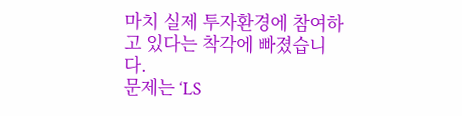마치 실제 투자환경에 참여하고 있다는 착각에 빠졌습니다.
문제는 ‘LS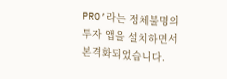PRO’라는 정체불명의 투자 앱을 설치하면서 본격화되었습니다.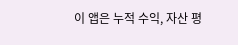이 앱은 누적 수익, 자산 평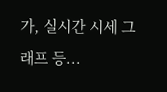가, 실시간 시세 그래프 등...